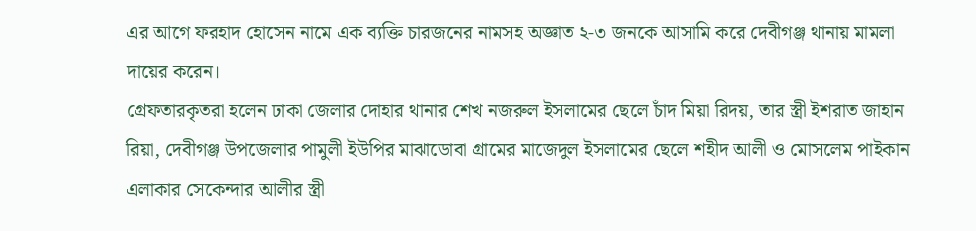এর আগে ফরহাদ হোসেন নামে এক ব্যক্তি চারজনের নামসহ অজ্ঞাত ২-৩ জনকে আসামি করে দেবীগঞ্জ থানায় মামলা দায়ের করেন।
গ্রেফতারকৃতরা হলেন ঢাকা জেলার দোহার থানার শেখ নজরুল ইসলামের ছেলে চাঁদ মিয়া রিদয়, তার স্ত্রী ইশরাত জাহান রিয়া, দেবীগঞ্জ উপজেলার পামুলী ইউপির মাঝাডোবা গ্রামের মাজেদুল ইসলামের ছেলে শহীদ আলী ও মোসলেম পাইকান এলাকার সেকেন্দার আলীর স্ত্রী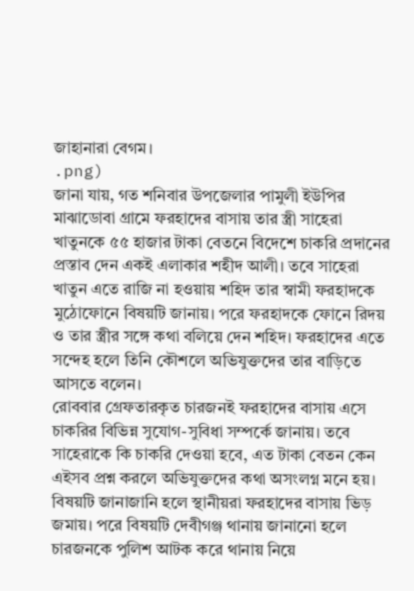জাহানারা বেগম।
.png)
জানা যায়, গত শনিবার উপজেলার পামুলী ইউপির মাঝাডোবা গ্রামে ফরহাদের বাসায় তার স্ত্রী সাহেরা খাতুনকে ৫৫ হাজার টাকা বেতনে বিদেশে চাকরি প্রদানের প্রস্তাব দেন একই এলাকার শহীদ আলী। তবে সাহেরা খাতুন এতে রাজি না হওয়ায় শহিদ তার স্বামী ফরহাদকে মুঠোফোনে বিষয়টি জানায়। পরে ফরহাদকে ফোনে রিদয় ও তার স্ত্রীর সঙ্গে কথা বলিয়ে দেন শহিদ। ফরহাদের এতে সন্দেহ হলে তিনি কৌশলে অভিযুক্তদের তার বাড়িতে আসতে বলেন।
রোববার গ্রেফতারকৃত চারজনই ফরহাদের বাসায় এসে চাকরির বিভিন্ন সুযোগ-সুবিধা সম্পর্কে জানায়। তবে সাহেরাকে কি চাকরি দেওয়া হবে, এত টাকা বেতন কেন এইসব প্রশ্ন করলে অভিযুক্তদের কথা অসংলগ্ন মনে হয়। বিষয়টি জানাজানি হলে স্থানীয়রা ফরহাদের বাসায় ভিড় জমায়। পরে বিষয়টি দেবীগঞ্জ থানায় জানানো হলে চারজনকে পুলিশ আটক করে থানায় নিয়ে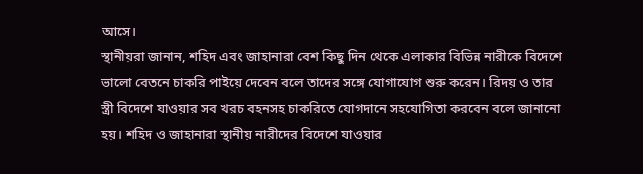আসে।
স্থানীয়রা জানান, শহিদ এবং জাহানারা বেশ কিছু দিন থেকে এলাকার বিভিন্ন নারীকে বিদেশে ভালো বেতনে চাকরি পাইয়ে দেবেন বলে তাদের সঙ্গে যোগাযোগ শুরু করেন। রিদয় ও তার স্ত্রী বিদেশে যাওয়ার সব খরচ বহনসহ চাকরিতে যোগদানে সহযোগিতা করবেন বলে জানানো হয়। শহিদ ও জাহানারা স্থানীয় নারীদের বিদেশে যাওয়ার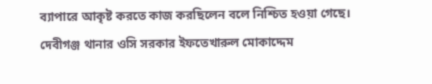ব্যাপারে আকৃষ্ট করতে কাজ করছিলেন বলে নিশ্চিত হওয়া গেছে।
দেবীগঞ্জ থানার ওসি সরকার ইফতেখারুল মোকাদ্দেম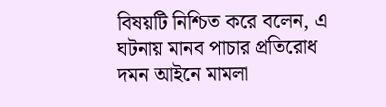বিষয়টি নিশ্চিত করে বলেন, এ ঘটনায় মানব পাচার প্রতিরোধ দমন আইনে মামলা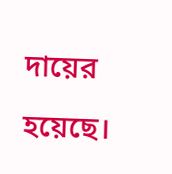দায়ের হয়েছে।